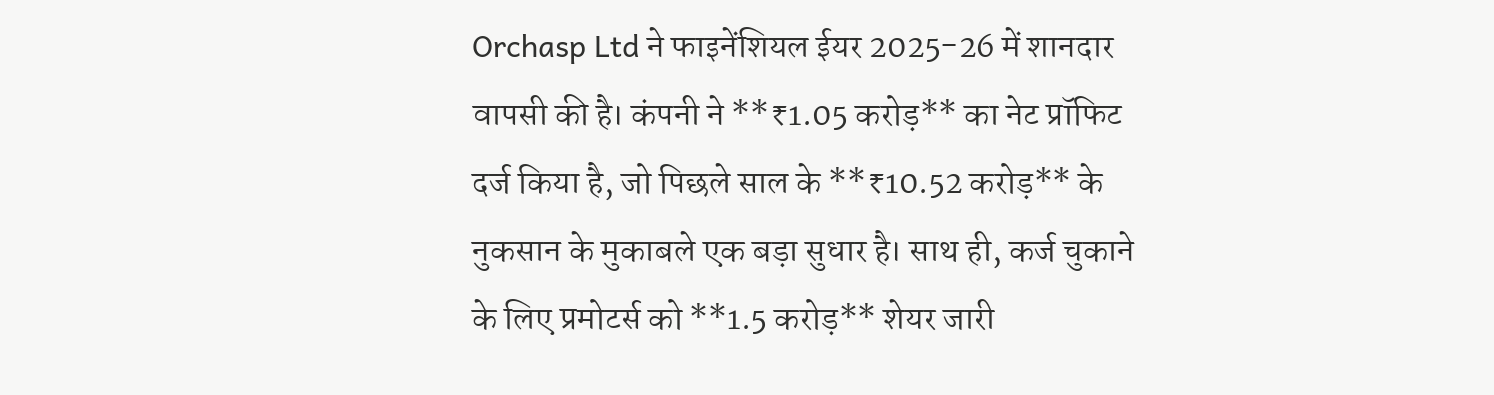Orchasp Ltd ने फाइनेंशियल ईयर 2025-26 में शानदार वापसी की है। कंपनी ने **₹1.05 करोड़** का नेट प्रॉफिट दर्ज किया है, जो पिछले साल के **₹10.52 करोड़** के नुकसान के मुकाबले एक बड़ा सुधार है। साथ ही, कर्ज चुकाने के लिए प्रमोटर्स को **1.5 करोड़** शेयर जारी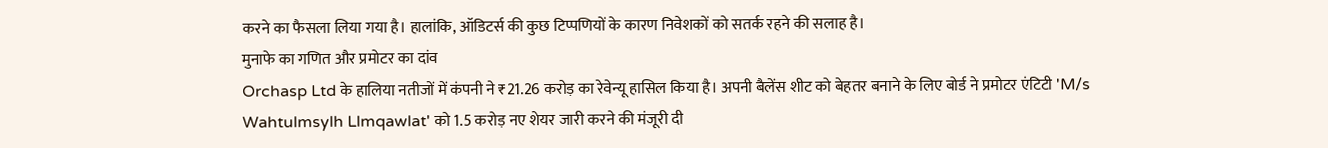करने का फैसला लिया गया है। हालांकि, ऑडिटर्स की कुछ टिप्पणियों के कारण निवेशकों को सतर्क रहने की सलाह है।
मुनाफे का गणित और प्रमोटर का दांव
Orchasp Ltd के हालिया नतीजों में कंपनी ने ₹21.26 करोड़ का रेवेन्यू हासिल किया है। अपनी बैलेंस शीट को बेहतर बनाने के लिए बोर्ड ने प्रमोटर एंटिटी 'M/s Wahtulmsylh Llmqawlat' को 1.5 करोड़ नए शेयर जारी करने की मंजूरी दी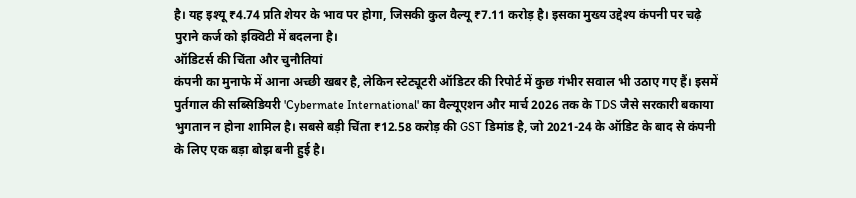है। यह इश्यू ₹4.74 प्रति शेयर के भाव पर होगा, जिसकी कुल वैल्यू ₹7.11 करोड़ है। इसका मुख्य उद्देश्य कंपनी पर चढ़े पुराने कर्ज को इक्विटी में बदलना है।
ऑडिटर्स की चिंता और चुनौतियां
कंपनी का मुनाफे में आना अच्छी खबर है, लेकिन स्टेट्यूटरी ऑडिटर की रिपोर्ट में कुछ गंभीर सवाल भी उठाए गए हैं। इसमें पुर्तगाल की सब्सिडियरी 'Cybermate International' का वैल्यूएशन और मार्च 2026 तक के TDS जैसे सरकारी बकाया भुगतान न होना शामिल है। सबसे बड़ी चिंता ₹12.58 करोड़ की GST डिमांड है, जो 2021-24 के ऑडिट के बाद से कंपनी के लिए एक बड़ा बोझ बनी हुई है।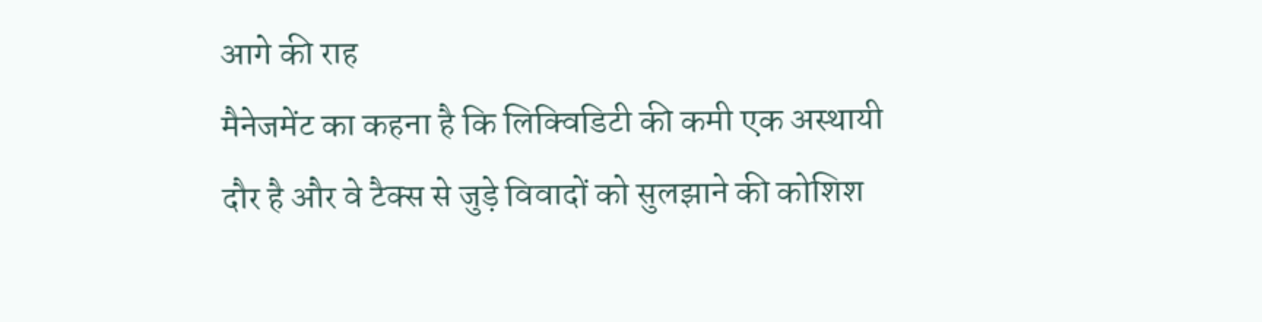आगे की राह
मैनेजमेंट का कहना है कि लिक्विडिटी की कमी एक अस्थायी दौर है और वे टैक्स से जुड़े विवादों को सुलझाने की कोशिश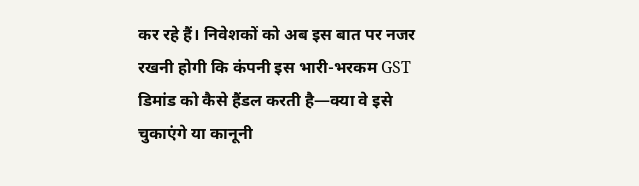कर रहे हैं। निवेशकों को अब इस बात पर नजर रखनी होगी कि कंपनी इस भारी-भरकम GST डिमांड को कैसे हैंडल करती है—क्या वे इसे चुकाएंगे या कानूनी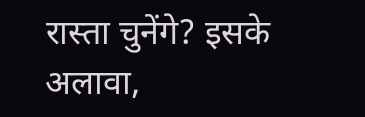रास्ता चुनेंगे? इसके अलावा,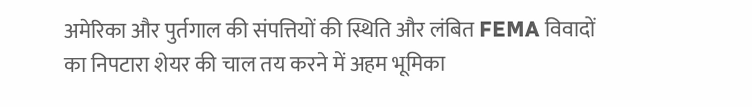अमेरिका और पुर्तगाल की संपत्तियों की स्थिति और लंबित FEMA विवादों का निपटारा शेयर की चाल तय करने में अहम भूमिका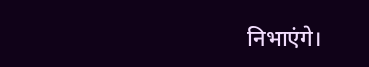निभाएंगे।